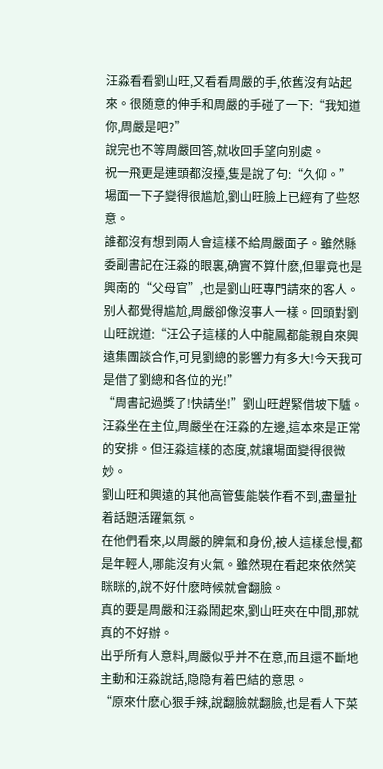汪淼看看劉山旺,又看看周嚴的手,依舊沒有站起來。很随意的伸手和周嚴的手碰了一下:“我知道你,周嚴是吧?”
說完也不等周嚴回答,就收回手望向别處。
祝一飛更是連頭都沒擡,隻是說了句:“久仰。”
場面一下子變得很尴尬,劉山旺臉上已經有了些怒意。
誰都沒有想到兩人會這樣不給周嚴面子。雖然縣委副書記在汪淼的眼裏,确實不算什麽,但畢竟也是興南的“父母官”,也是劉山旺專門請來的客人。
别人都覺得尴尬,周嚴卻像沒事人一樣。回頭對劉山旺說道:“汪公子這樣的人中龍鳳都能親自來興遠集團談合作,可見劉總的影響力有多大!今天我可是借了劉總和各位的光!”
“周書記過獎了!快請坐!”劉山旺趕緊借坡下驢。
汪淼坐在主位,周嚴坐在汪淼的左邊,這本來是正常的安排。但汪淼這樣的态度,就讓場面變得很微妙。
劉山旺和興遠的其他高管隻能裝作看不到,盡量扯着話題活躍氣氛。
在他們看來,以周嚴的脾氣和身份,被人這樣怠慢,都是年輕人,哪能沒有火氣。雖然現在看起來依然笑眯眯的,說不好什麽時候就會翻臉。
真的要是周嚴和汪淼鬧起來,劉山旺夾在中間,那就真的不好辦。
出乎所有人意料,周嚴似乎并不在意,而且還不斷地主動和汪淼說話,隐隐有着巴結的意思。
“原來什麽心狠手辣,說翻臉就翻臉,也是看人下菜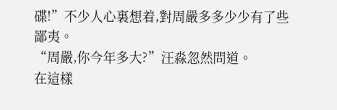碟!”不少人心裏想着,對周嚴多多少少有了些鄙夷。
“周嚴,你今年多大?”汪淼忽然問道。
在這樣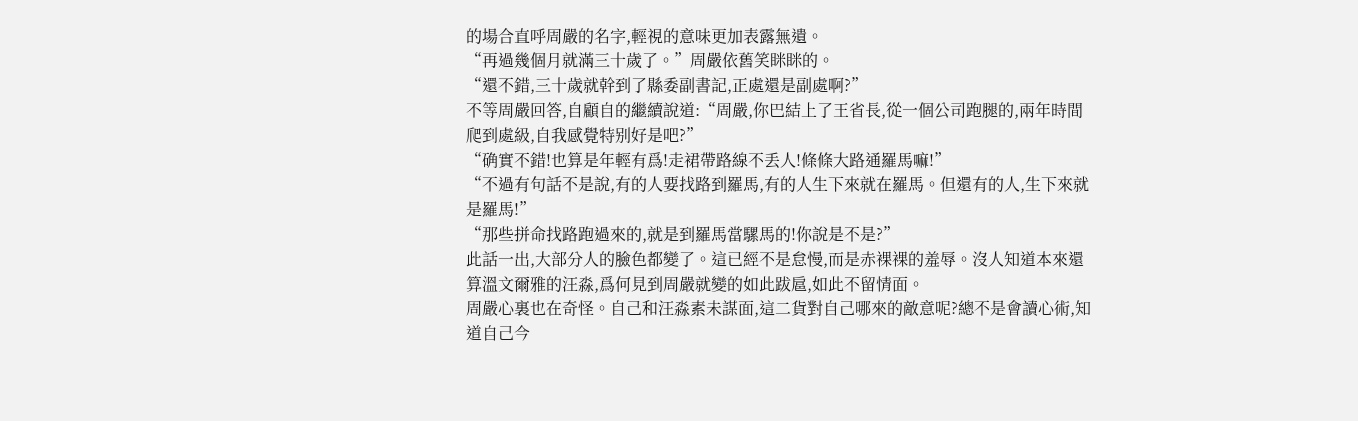的場合直呼周嚴的名字,輕視的意味更加表露無遺。
“再過幾個月就滿三十歲了。”周嚴依舊笑眯眯的。
“還不錯,三十歲就幹到了縣委副書記,正處還是副處啊?”
不等周嚴回答,自顧自的繼續說道:“周嚴,你巴結上了王省長,從一個公司跑腿的,兩年時間爬到處級,自我感覺特别好是吧?”
“确實不錯!也算是年輕有爲!走裙帶路線不丢人!條條大路通羅馬嘛!”
“不過有句話不是說,有的人要找路到羅馬,有的人生下來就在羅馬。但還有的人,生下來就是羅馬!”
“那些拼命找路跑過來的,就是到羅馬當騾馬的!你說是不是?”
此話一出,大部分人的臉色都變了。這已經不是怠慢,而是赤裸裸的羞辱。沒人知道本來還算溫文爾雅的汪淼,爲何見到周嚴就變的如此跋扈,如此不留情面。
周嚴心裏也在奇怪。自己和汪淼素未謀面,這二貨對自己哪來的敵意呢?總不是會讀心術,知道自己今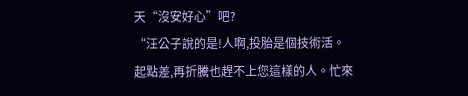天“沒安好心”吧?
“汪公子說的是!人啊,投胎是個技術活。起點差,再折騰也趕不上您這樣的人。忙來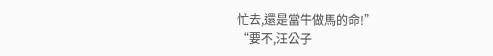忙去,還是當牛做馬的命!”
“要不,汪公子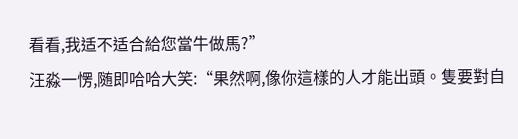看看,我适不适合給您當牛做馬?”
汪淼一愣,随即哈哈大笑:“果然啊,像你這樣的人才能出頭。隻要對自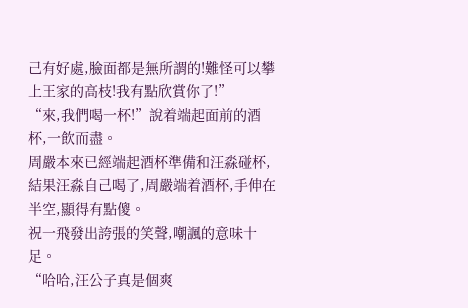己有好處,臉面都是無所謂的!難怪可以攀上王家的高枝!我有點欣賞你了!”
“來,我們喝一杯!”說着端起面前的酒杯,一飲而盡。
周嚴本來已經端起酒杯準備和汪淼碰杯,結果汪淼自己喝了,周嚴端着酒杯,手伸在半空,顯得有點傻。
祝一飛發出誇張的笑聲,嘲諷的意味十足。
“哈哈,汪公子真是個爽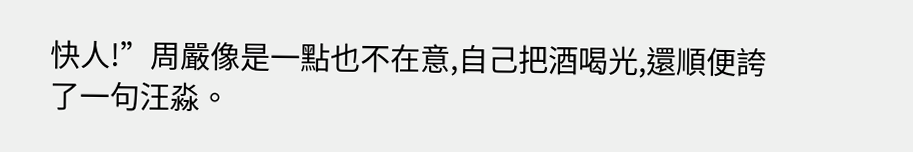快人!”周嚴像是一點也不在意,自己把酒喝光,還順便誇了一句汪淼。